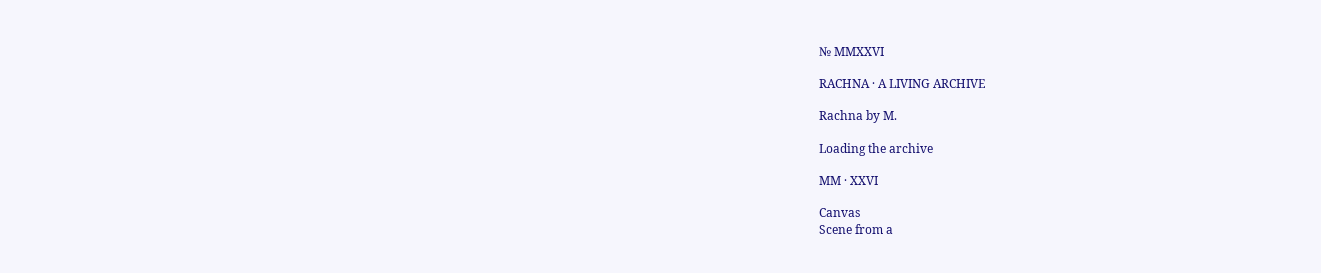№ MMXXVI

RACHNA · A LIVING ARCHIVE

Rachna by M.

Loading the archive

MM · XXVI

Canvas
Scene from a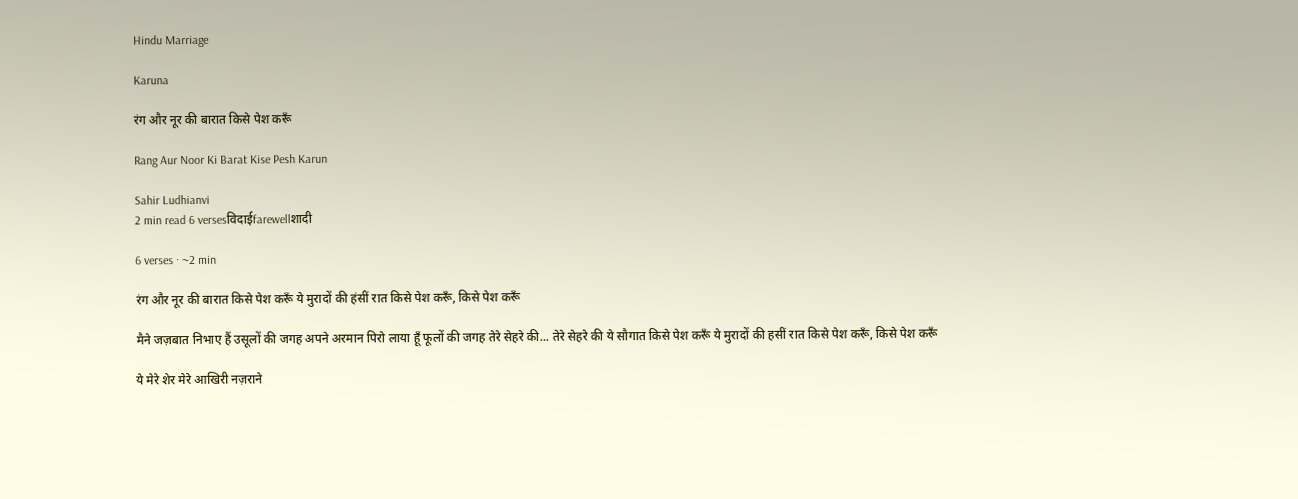Hindu Marriage

Karuna

रंग और नूर की बारात किसे पेश करूँ

Rang Aur Noor Ki Barat Kise Pesh Karun

Sahir Ludhianvi
2 min read 6 versesविदाईfarewellशादी

6 verses · ~2 min

रंग और नूर की बारात किसे पेश करूँ ये मुरादों की हंसीं रात किसे पेश करूँ, किसे पेश करूँ

मैने जज़बात निभाए हैं उसूलों की जगह अपने अरमान पिरो लाया हूँ फूलों की जगह तेरे सेहरे की... तेरे सेहरे की ये सौगात किसे पेश करूँ ये मुरादों की हसीं रात किसे पेश करूँ, किसे पेश करूँ

ये मेरे शेर मेरे आखिरी नज़राने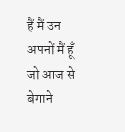हैं मैं उन अपनों मैं हूँ जो आज से बेगाने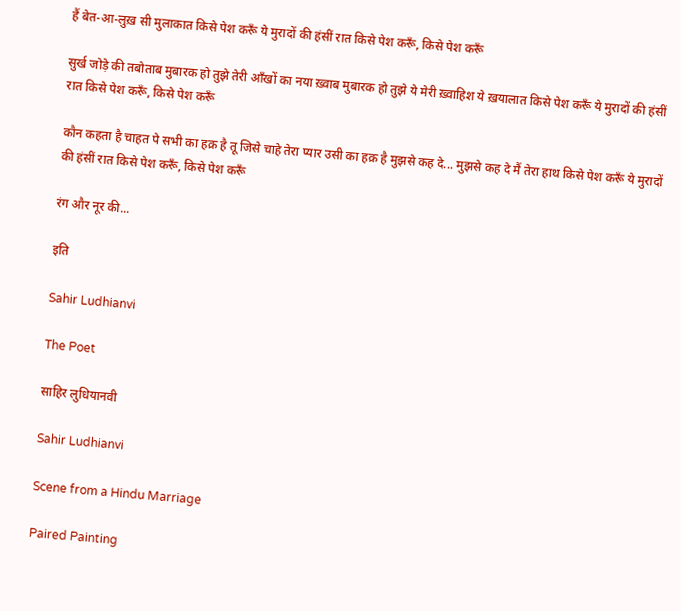हैं बेत-आ-लुख़ सी मुलाकात किसे पेश करूँ ये मुरादों की हंसीं रात किसे पेश करूँ, किसे पेश करूँ

सुर्ख जोड़े की तबोताब मुबारक हो तुझे तेरी आँखों का नया ख़्वाब मुबारक हो तुझे ये मेरी ख़्वाहिश ये ख़यालात किसे पेश करूँ ये मुरादों की हंसीं रात किसे पेश करूँ, किसे पेश करूँ

कौन कहता है चाहत पे सभी का हक़ है तू जिसे चाहे तेरा प्यार उसी का हक़ है मुझसे कह दे... मुझसे कह दे मैं तेरा हाथ किसे पेश करूँ ये मुरादों की हंसीं रात किसे पेश करूँ, किसे पेश करूँ

रंग और नूर की...

इति

Sahir Ludhianvi

The Poet

साहिर लुधियानवी

Sahir Ludhianvi

Scene from a Hindu Marriage

Paired Painting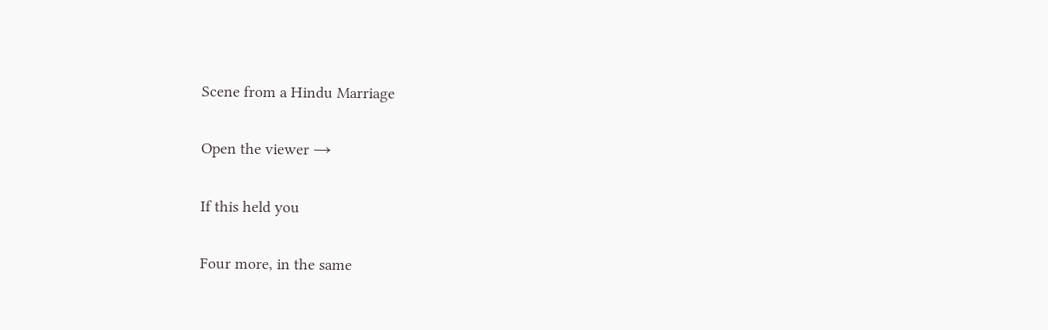Scene from a Hindu Marriage

Open the viewer →

If this held you

Four more, in the same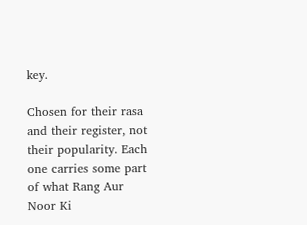key.

Chosen for their rasa and their register, not their popularity. Each one carries some part of what Rang Aur Noor Ki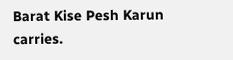Barat Kise Pesh Karun carries.